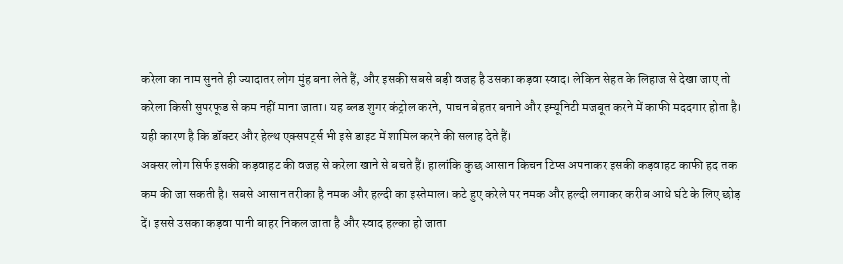करेला का नाम सुनते ही ज्यादातर लोग मुंह बना लेते हैं, और इसकी सबसे बड़ी वजह है उसका कड़वा स्वाद। लेकिन सेहत के लिहाज से देखा जाए तो करेला किसी सुपरफूड से कम नहीं माना जाता। यह ब्लड शुगर कंट्रोल करने, पाचन बेहतर बनाने और इम्यूनिटी मजबूत करने में काफी मददगार होता है। यही कारण है कि डॉक्टर और हेल्थ एक्सपर्ट्स भी इसे डाइट में शामिल करने की सलाह देते हैं।
अक्सर लोग सिर्फ इसकी कड़वाहट की वजह से करेला खाने से बचते हैं। हालांकि कुछ आसान किचन टिप्स अपनाकर इसकी कड़वाहट काफी हद तक कम की जा सकती है। सबसे आसान तरीका है नमक और हल्दी का इस्तेमाल। कटे हुए करेले पर नमक और हल्दी लगाकर करीब आधे घंटे के लिए छोड़ दें। इससे उसका कड़वा पानी बाहर निकल जाता है और स्वाद हल्का हो जाता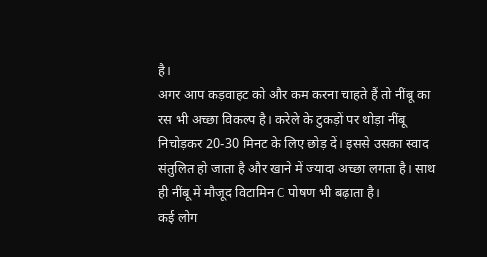है।
अगर आप कड़वाहट को और कम करना चाहते हैं तो नींबू का रस भी अच्छा विकल्प है। करेले के टुकड़ों पर थोड़ा नींबू निचोड़कर 20-30 मिनट के लिए छोड़ दें। इससे उसका स्वाद संतुलित हो जाता है और खाने में ज्यादा अच्छा लगता है। साथ ही नींबू में मौजूद विटामिन C पोषण भी बढ़ाता है।
कई लोग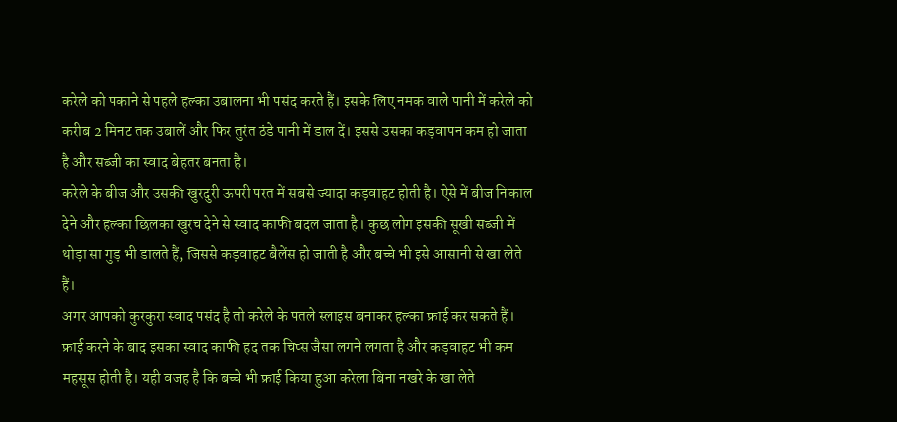करेले को पकाने से पहले हल्का उबालना भी पसंद करते हैं। इसके लिए नमक वाले पानी में करेले को करीब 2 मिनट तक उबालें और फिर तुरंत ठंडे पानी में डाल दें। इससे उसका कड़वापन कम हो जाता है और सब्जी का स्वाद बेहतर बनता है।
करेले के बीज और उसकी खुरदुरी ऊपरी परत में सबसे ज्यादा कड़वाहट होती है। ऐसे में बीज निकाल देने और हल्का छिलका खुरच देने से स्वाद काफी बदल जाता है। कुछ लोग इसकी सूखी सब्जी में थोड़ा सा गुड़ भी डालते हैं, जिससे कड़वाहट बैलेंस हो जाती है और बच्चे भी इसे आसानी से खा लेते हैं।
अगर आपको कुरकुरा स्वाद पसंद है तो करेले के पतले स्लाइस बनाकर हल्का फ्राई कर सकते हैं। फ्राई करने के बाद इसका स्वाद काफी हद तक चिप्स जैसा लगने लगता है और कड़वाहट भी कम महसूस होती है। यही वजह है कि बच्चे भी फ्राई किया हुआ करेला बिना नखरे के खा लेते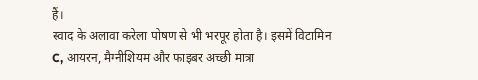हैं।
स्वाद के अलावा करेला पोषण से भी भरपूर होता है। इसमें विटामिन C, आयरन, मैग्नीशियम और फाइबर अच्छी मात्रा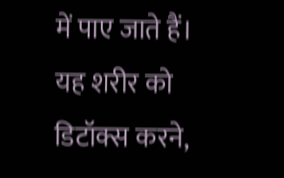में पाए जाते हैं। यह शरीर को डिटॉक्स करने,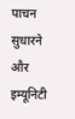पाचन सुधारने और इम्यूनिटी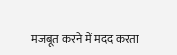मजबूत करने में मदद करता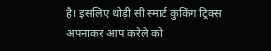है। इसलिए थोड़ी सी स्मार्ट कुकिंग ट्रिक्स अपनाकर आप करेले को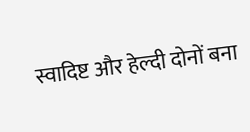स्वादिष्ट और हेल्दी दोनों बना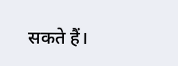सकते हैं।